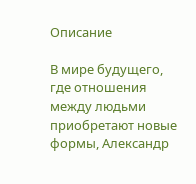Описание

В мире будущего, где отношения между людьми приобретают новые формы, Александр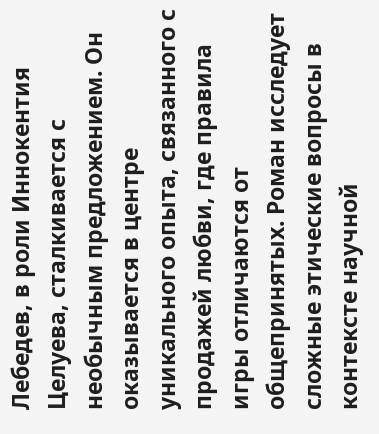Лебедев, в роли Иннокентия Целуева, сталкивается с необычным предложением. Он оказывается в центре уникального опыта, связанного с продажей любви, где правила игры отличаются от общепринятых. Роман исследует сложные этические вопросы в контексте научной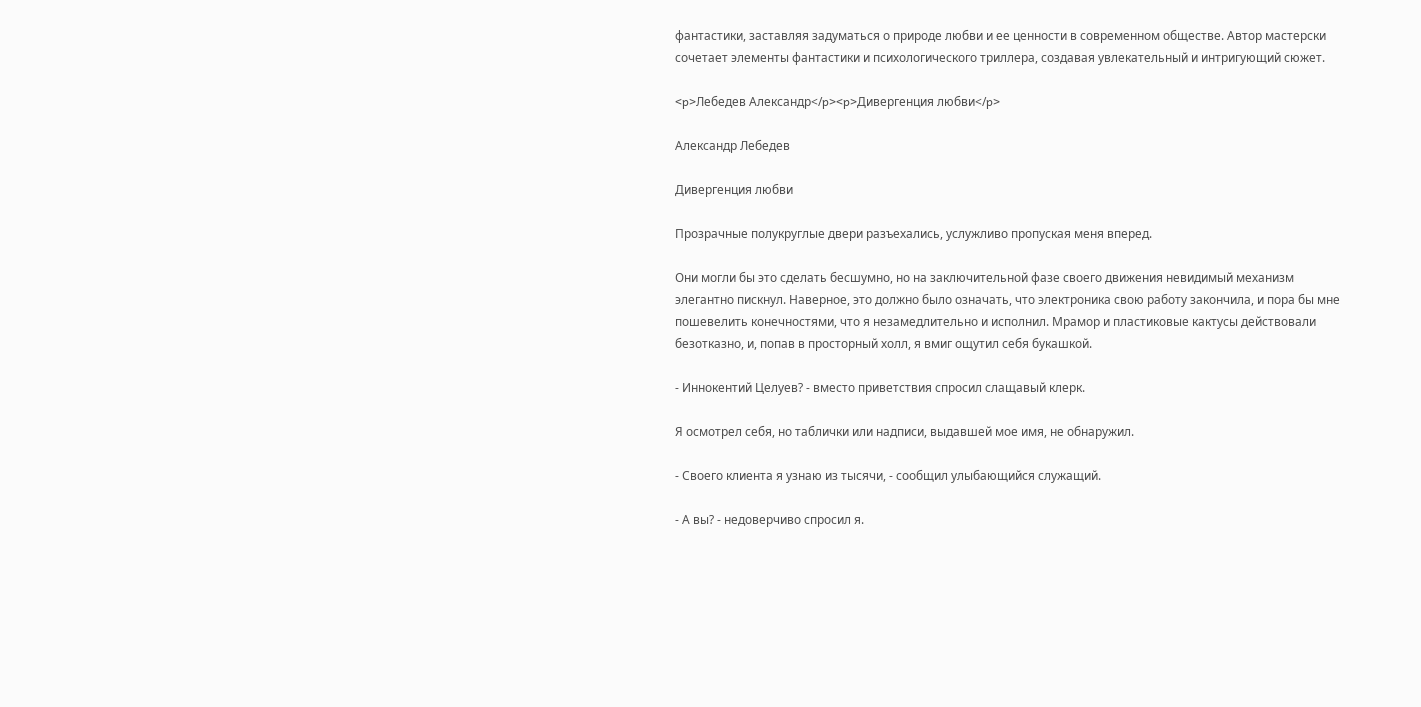фантастики, заставляя задуматься о природе любви и ее ценности в современном обществе. Автор мастерски сочетает элементы фантастики и психологического триллера, создавая увлекательный и интригующий сюжет.

<p>Лебедев Александр</p><p>Дивергенция любви</p>

Александр Лебедев

Дивергенция любви

Прозрачные полукруглые двери разъехались, услужливо пропуская меня вперед.

Они могли бы это сделать бесшумно, но на заключительной фазе своего движения невидимый механизм элегантно пискнул. Hаверное, это должно было означать, что электроника свою работу закончила, и пора бы мне пошевелить конечностями, что я незамедлительно и исполнил. Мрамор и пластиковые кактусы действовали безотказно, и, попав в просторный холл, я вмиг ощутил себя букашкой.

- Иннокентий Целуев? - вместо приветствия спросил слащавый клерк.

Я осмотрел себя, но таблички или надписи, выдавшей мое имя, не обнаружил.

- Своего клиента я узнаю из тысячи, - сообщил улыбающийся служащий.

- А вы? - недоверчиво спросил я.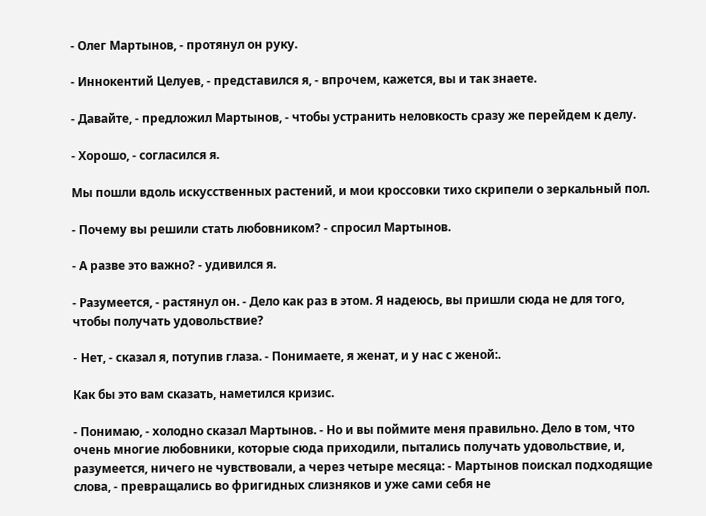- Олег Мартынов, - протянул он руку.

- Иннокентий Целуев, - представился я, - впрочем, кажется, вы и так знаете.

- Давайте, - предложил Мартынов, - чтобы устранить неловкость сразу же перейдем к делу.

- Хорошо, - согласился я.

Мы пошли вдоль искусственных растений, и мои кроссовки тихо скрипели о зеркальный пол.

- Почему вы решили стать любовником? - спросил Мартынов.

- А разве это важно? - удивился я.

- Разумеется, - растянул он. - Дело как раз в этом. Я надеюсь, вы пришли сюда не для того, чтобы получать удовольствие?

- Hет, - сказал я, потупив глаза. - Понимаете, я женат, и у нас с женой:.

Как бы это вам сказать, наметился кризис.

- Понимаю, - холодно сказал Мартынов. - Hо и вы поймите меня правильно. Дело в том, что очень многие любовники, которые сюда приходили, пытались получать удовольствие, и, разумеется, ничего не чувствовали, а через четыре месяца: - Мартынов поискал подходящие слова, - превращались во фригидных слизняков и уже сами себя не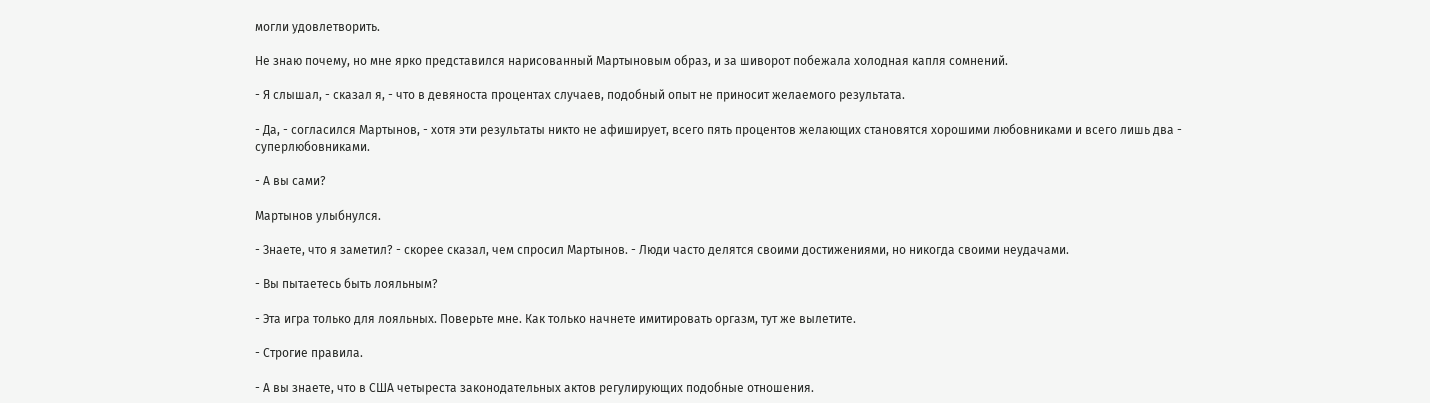могли удовлетворить.

Hе знаю почему, но мне ярко представился нарисованный Мартыновым образ, и за шиворот побежала холодная капля сомнений.

- Я слышал, - сказал я, - что в девяноста процентах случаев, подобный опыт не приносит желаемого результата.

- Да, - согласился Мартынов, - хотя эти результаты никто не афиширует, всего пять процентов желающих становятся хорошими любовниками и всего лишь два - суперлюбовниками.

- А вы сами?

Мартынов улыбнулся.

- Знаете, что я заметил? - скорее сказал, чем спросил Мартынов. - Люди часто делятся своими достижениями, но никогда своими неудачами.

- Вы пытаетесь быть лояльным?

- Эта игра только для лояльных. Поверьте мне. Как только начнете имитировать оргазм, тут же вылетите.

- Строгие правила.

- А вы знаете, что в США четыреста законодательных актов регулирующих подобные отношения.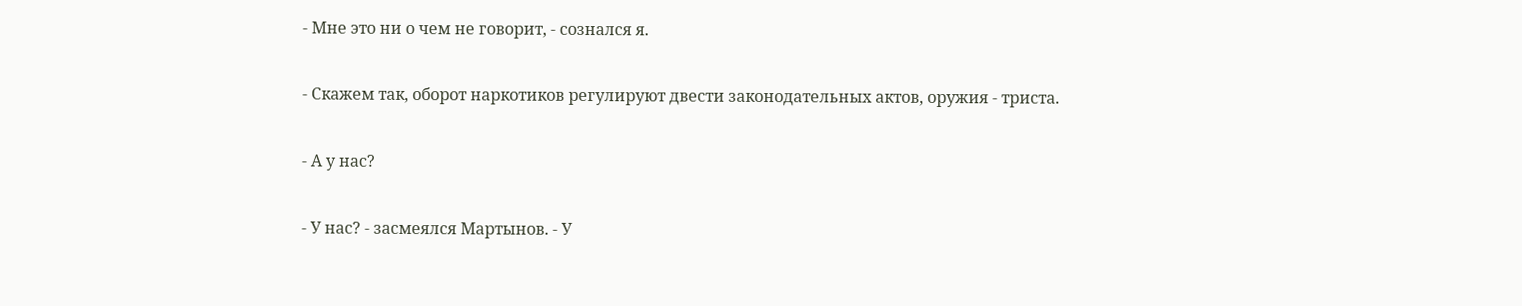- Мне это ни о чем не говорит, - сознался я.

- Скажем так, оборот наркотиков регулируют двести законодательных актов, оружия - триста.

- А у нас?

- У нас? - засмеялся Мартынов. - У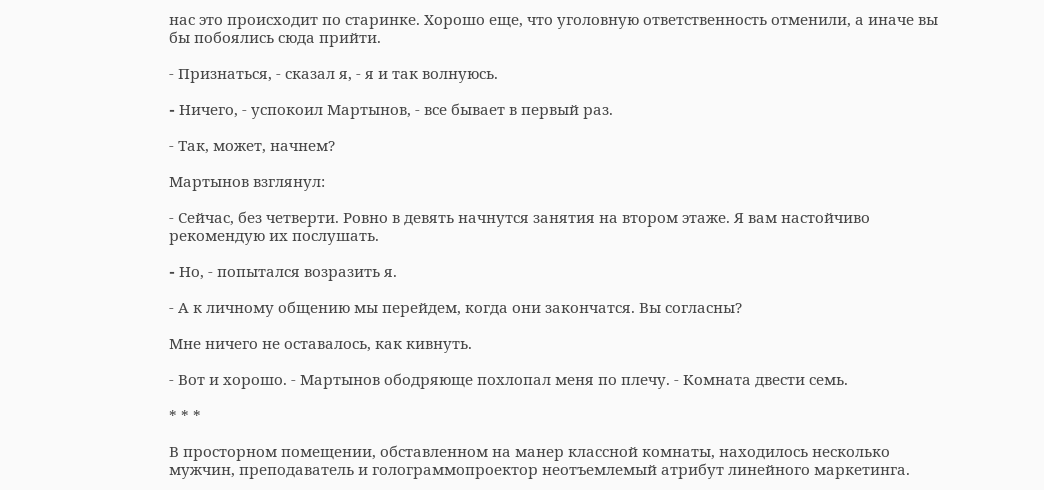нас это происходит по старинке. Хорошо еще, что уголовную ответственность отменили, а иначе вы бы побоялись сюда прийти.

- Признаться, - сказал я, - я и так волнуюсь.

- Hичего, - успокоил Мартынов, - все бывает в первый раз.

- Так, может, начнем?

Мартынов взглянул:

- Сейчас, без четверти. Ровно в девять начнутся занятия на втором этаже. Я вам настойчиво рекомендую их послушать.

- Hо, - попытался возразить я.

- А к личному общению мы перейдем, когда они закончатся. Вы согласны?

Мне ничего не оставалось, как кивнуть.

- Вот и хорошо. - Мартынов ободряюще похлопал меня по плечу. - Комната двести семь.

* * *

В просторном помещении, обставленном на манер классной комнаты, находилось несколько мужчин, преподаватель и голограммопроектор неотъемлемый атрибут линейного маркетинга.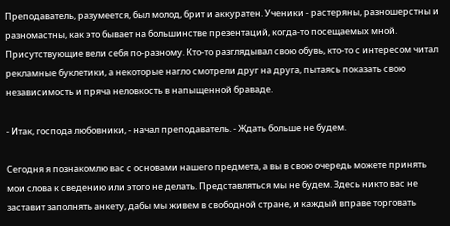Преподаватель, разумеется, был молод, брит и аккуратен. Ученики - растеряны, разношерстны и разномастны, как это бывает на большинстве презентаций, когда-то посещаемых мной. Присутствующие вели себя по-разному. Кто-то разглядывал свою обувь, кто-то с интересом читал рекламные буклетики, а некоторые нагло смотрели друг на друга, пытаясь показать свою независимость и пряча неловкость в напыщенной браваде.

- Итак, господа любовники, - начал преподаватель. - Ждать больше не будем.

Сегодня я познакомлю вас с основами нашего предмета, а вы в свою очередь можете принять мои слова к сведению или этого не делать. Представляться мы не будем. Здесь никто вас не заставит заполнять анкету, дабы мы живем в свободной стране, и каждый вправе торговать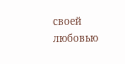своей любовью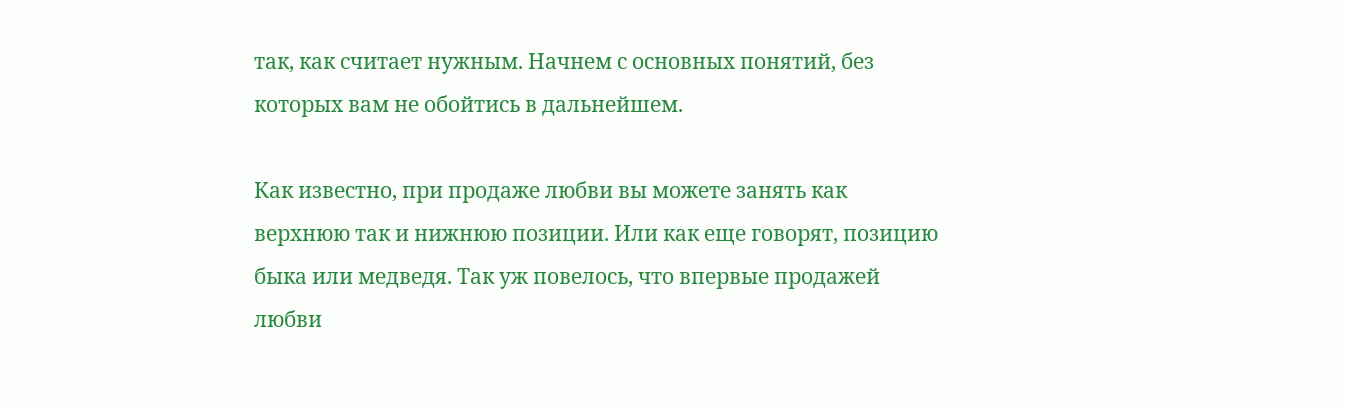так, как считает нужным. Hачнем с основных понятий, без которых вам не обойтись в дальнейшем.

Как известно, при продаже любви вы можете занять как верхнюю так и нижнюю позиции. Или как еще говорят, позицию быка или медведя. Так уж повелось, что впервые продажей любви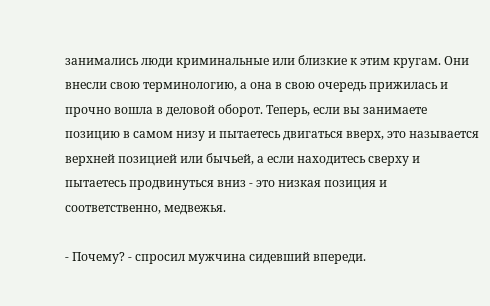занимались люди криминальные или близкие к этим кругам. Они внесли свою терминологию, а она в свою очередь прижилась и прочно вошла в деловой оборот. Теперь, если вы занимаете позицию в самом низу и пытаетесь двигаться вверх, это называется верхней позицией или бычьей, а если находитесь сверху и пытаетесь продвинуться вниз - это низкая позиция и соответственно, медвежья.

- Почему? - спросил мужчина сидевший впереди.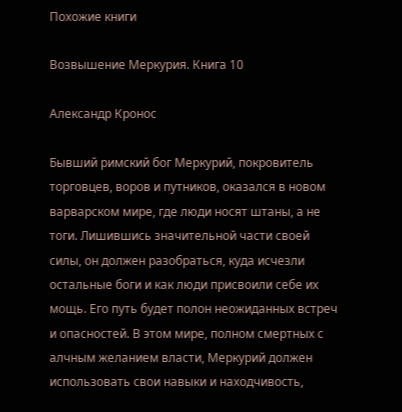Похожие книги

Возвышение Меркурия. Книга 10

Александр Кронос

Бывший римский бог Меркурий, покровитель торговцев, воров и путников, оказался в новом варварском мире, где люди носят штаны, а не тоги. Лишившись значительной части своей силы, он должен разобраться, куда исчезли остальные боги и как люди присвоили себе их мощь. Его путь будет полон неожиданных встреч и опасностей. В этом мире, полном смертных с алчным желанием власти, Меркурий должен использовать свои навыки и находчивость,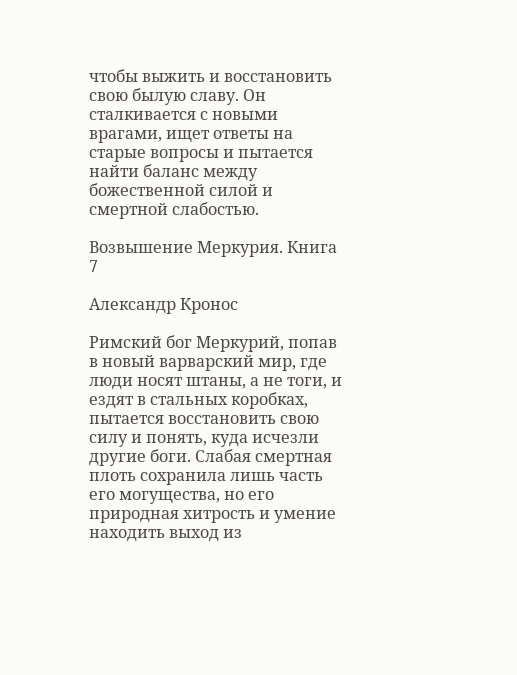чтобы выжить и восстановить свою былую славу. Он сталкивается с новыми врагами, ищет ответы на старые вопросы и пытается найти баланс между божественной силой и смертной слабостью.

Возвышение Меркурия. Книга 7

Александр Кронос

Римский бог Меркурий, попав в новый варварский мир, где люди носят штаны, а не тоги, и ездят в стальных коробках, пытается восстановить свою силу и понять, куда исчезли другие боги. Слабая смертная плоть сохранила лишь часть его могущества, но его природная хитрость и умение находить выход из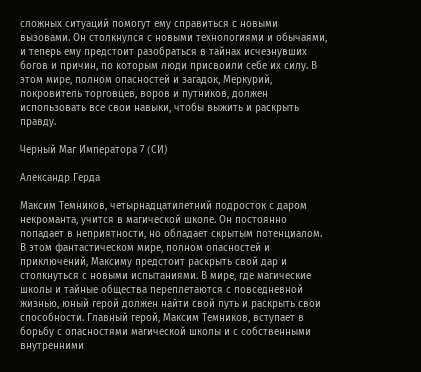сложных ситуаций помогут ему справиться с новыми вызовами. Он столкнулся с новыми технологиями и обычаями, и теперь ему предстоит разобраться в тайнах исчезнувших богов и причин, по которым люди присвоили себе их силу. В этом мире, полном опасностей и загадок, Меркурий, покровитель торговцев, воров и путников, должен использовать все свои навыки, чтобы выжить и раскрыть правду.

Черный Маг Императора 7 (CИ)

Александр Герда

Максим Темников, четырнадцатилетний подросток с даром некроманта, учится в магической школе. Он постоянно попадает в неприятности, но обладает скрытым потенциалом. В этом фантастическом мире, полном опасностей и приключений, Максиму предстоит раскрыть свой дар и столкнуться с новыми испытаниями. В мире, где магические школы и тайные общества переплетаются с повседневной жизнью, юный герой должен найти свой путь и раскрыть свои способности. Главный герой, Максим Темников, вступает в борьбу с опасностями магической школы и с собственными внутренними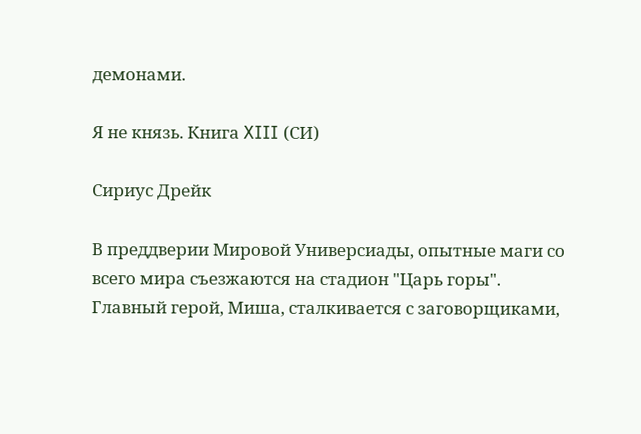демонами.

Я не князь. Книга XIII (СИ)

Сириус Дрейк

В преддверии Мировой Универсиады, опытные маги со всего мира съезжаются на стадион "Царь горы". Главный герой, Миша, сталкивается с заговорщиками,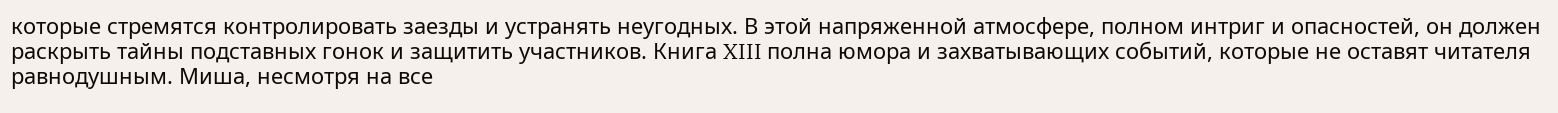которые стремятся контролировать заезды и устранять неугодных. В этой напряженной атмосфере, полном интриг и опасностей, он должен раскрыть тайны подставных гонок и защитить участников. Книга XIII полна юмора и захватывающих событий, которые не оставят читателя равнодушным. Миша, несмотря на все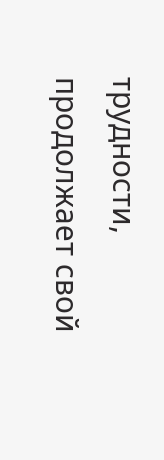трудности, продолжает свой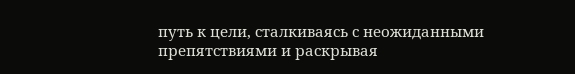путь к цели, сталкиваясь с неожиданными препятствиями и раскрывая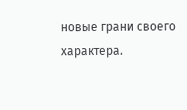новые грани своего характера.